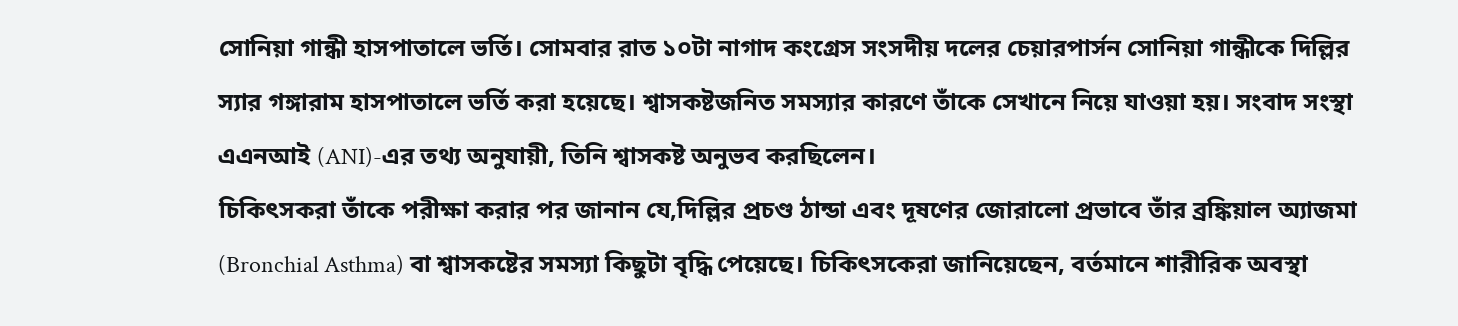সোনিয়া গান্ধী হাসপাতালে ভর্তি। সোমবার রাত ১০টা নাগাদ কংগ্রেস সংসদীয় দলের চেয়ারপার্সন সোনিয়া গান্ধীকে দিল্লির স্যার গঙ্গারাম হাসপাতালে ভর্তি করা হয়েছে। শ্বাসকষ্টজনিত সমস্যার কারণে তাঁকে সেখানে নিয়ে যাওয়া হয়। সংবাদ সংস্থা এএনআই (ANI)-এর তথ্য অনুযায়ী, তিনি শ্বাসকষ্ট অনুভব করছিলেন।
চিকিৎসকরা তাঁকে পরীক্ষা করার পর জানান যে,দিল্লির প্রচণ্ড ঠান্ডা এবং দূষণের জোরালো প্রভাবে তাঁর ব্রঙ্কিয়াল অ্যাজমা (Bronchial Asthma) বা শ্বাসকষ্টের সমস্যা কিছুটা বৃদ্ধি পেয়েছে। চিকিৎসকেরা জানিয়েছেন, বর্তমানে শারীরিক অবস্থা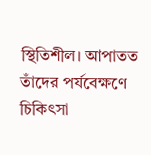স্থিতিশীল। আপাতত তাঁদের পর্যবেক্ষণে চিকিৎসা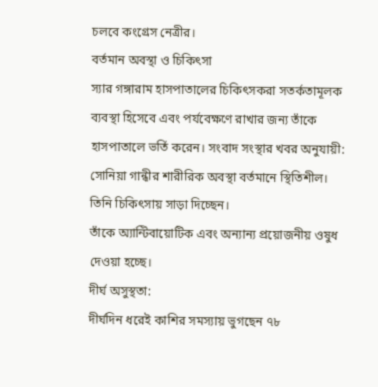চলবে কংগ্রেস নেত্রীর।
বর্তমান অবস্থা ও চিকিৎসা
স্যার গঙ্গারাম হাসপাতালের চিকিৎসকরা সতর্কতামূলক ব্যবস্থা হিসেবে এবং পর্যবেক্ষণে রাখার জন্য তাঁকে হাসপাতালে ভর্তি করেন। সংবাদ সংস্থার খবর অনুযায়ী:
সোনিয়া গান্ধীর শারীরিক অবস্থা বর্তমানে স্থিতিশীল।
তিনি চিকিৎসায় সাড়া দিচ্ছেন।
তাঁকে অ্যান্টিবায়োটিক এবং অন্যান্য প্রয়োজনীয় ওষুধ দেওয়া হচ্ছে।
দীর্ঘ অসুস্থতা:
দীর্ঘদিন ধরেই কাশির সমস্যায় ভুগছেন ৭৮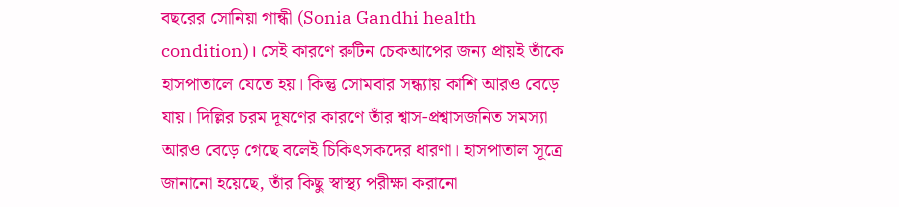বছরের সোনিয়া গান্ধী (Sonia Gandhi health condition)। সেই কারণে রুটিন চেকআপের জন্য প্রায়ই তাঁকে হাসপাতালে যেতে হয়। কিন্তু সোমবার সন্ধ্যায় কাশি আরও বেড়ে যায়। দিল্লির চরম দূষণের কারণে তাঁর শ্বাস-প্রশ্বাসজনিত সমস্যা আরও বেড়ে গেছে বলেই চিকিৎসকদের ধারণা। হাসপাতাল সূত্রে জানানো হয়েছে, তাঁর কিছু স্বাস্থ্য পরীক্ষা করানো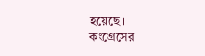হয়েছে।
কংগ্রেসের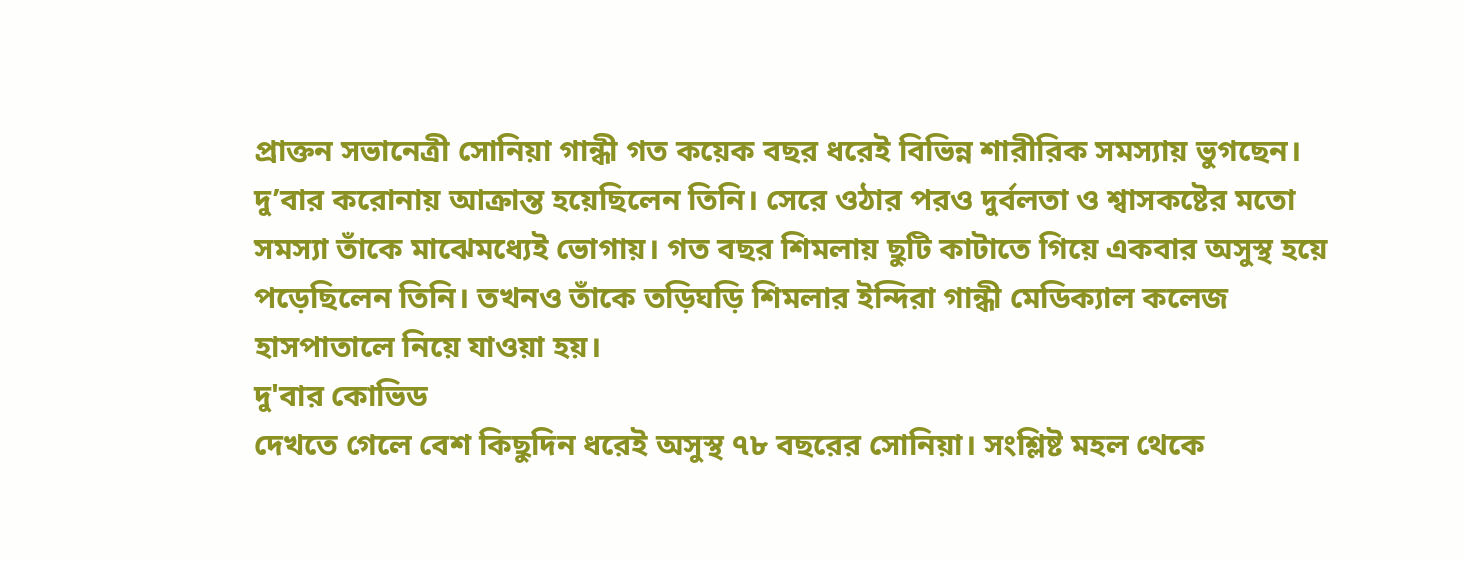প্রাক্তন সভানেত্রী সোনিয়া গান্ধী গত কয়েক বছর ধরেই বিভিন্ন শারীরিক সমস্যায় ভুগছেন। দু’বার করোনায় আক্রান্ত হয়েছিলেন তিনি। সেরে ওঠার পরও দুর্বলতা ও শ্বাসকষ্টের মতো সমস্যা তাঁকে মাঝেমধ্যেই ভোগায়। গত বছর শিমলায় ছুটি কাটাতে গিয়ে একবার অসুস্থ হয়ে পড়েছিলেন তিনি। তখনও তাঁকে তড়িঘড়ি শিমলার ইন্দিরা গান্ধী মেডিক্যাল কলেজ হাসপাতালে নিয়ে যাওয়া হয়।
দু'বার কোভিড
দেখতে গেলে বেশ কিছুদিন ধরেই অসুস্থ ৭৮ বছরের সোনিয়া। সংশ্লিষ্ট মহল থেকে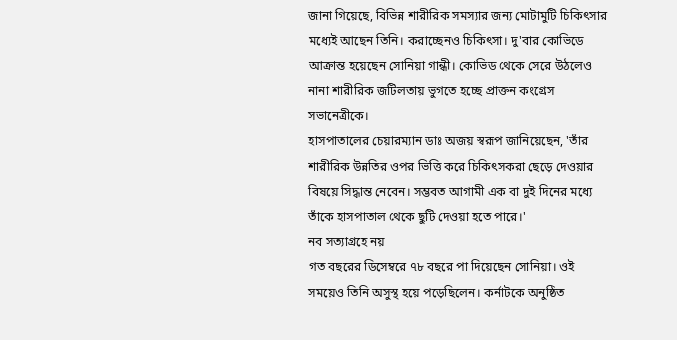জানা গিয়েছে, বিভিন্ন শারীরিক সমস্যার জন্য মোটামুটি চিকিৎসার মধ্যেই আছেন তিনি। করাচ্ছেনও চিকিৎসা। দু'বার কোভিডে আক্রান্ত হয়েছেন সোনিয়া গান্ধী। কোভিড থেকে সেরে উঠলেও নানা শারীরিক জটিলতায় ভুগতে হচ্ছে প্রাক্তন কংগ্রেস সভানেত্রীকে।
হাসপাতালের চেয়ারম্যান ডাঃ অজয় স্বরূপ জানিয়েছেন, 'তাঁর শারীরিক উন্নতির ওপর ভিত্তি করে চিকিৎসকরা ছেড়ে দেওয়ার বিষয়ে সিদ্ধান্ত নেবেন। সম্ভবত আগামী এক বা দুই দিনের মধ্যে তাঁকে হাসপাতাল থেকে ছুটি দেওয়া হতে পারে।'
নব সত্যাগ্রহে নয়
গত বছরের ডিসেম্বরে ৭৮ বছরে পা দিয়েছেন সোনিয়া। ওই সময়েও তিনি অসুস্থ হয়ে পড়েছিলেন। কর্নাটকে অনুষ্ঠিত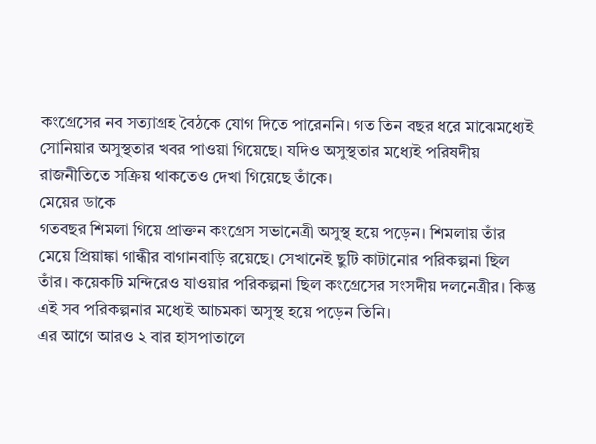কংগ্রেসের নব সত্যাগ্রহ বৈঠকে যোগ দিতে পারেননি। গত তিন বছর ধরে মাঝেমধ্যেই সোনিয়ার অসুস্থতার খবর পাওয়া গিয়েছে। যদিও অসুস্থতার মধ্যেই পরিষদীয় রাজনীতিতে সক্রিয় থাকতেও দেখা গিয়েছে তাঁকে।
মেয়ের ডাকে
গতবছর শিমলা গিয়ে প্রাক্তন কংগ্রেস সভানেত্রী অসুস্থ হয়ে পড়েন। শিমলায় তাঁর মেয়ে প্রিয়াঙ্কা গান্ধীর বাগানবাড়ি রয়েছে। সেখানেই ছুটি কাটানোর পরিকল্পনা ছিল তাঁর। কয়েকটি মন্দিরেও যাওয়ার পরিকল্পনা ছিল কংগ্রেসের সংসদীয় দলনেত্রীর। কিন্তু এই সব পরিকল্পনার মধ্যেই আচমকা অসুস্থ হয়ে পড়েন তিনি।
এর আগে আরও ২ বার হাসপাতালে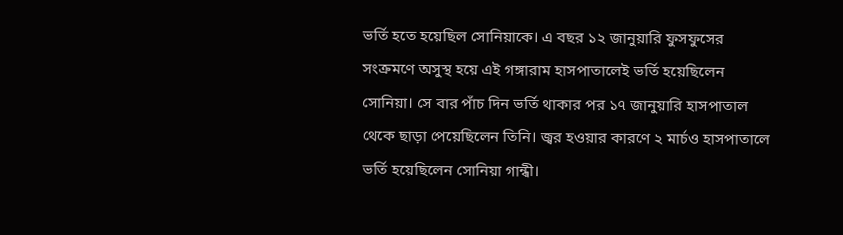ভর্তি হতে হয়েছিল সোনিয়াকে। এ বছর ১২ জানুয়ারি ফুসফুসের সংক্রমণে অসুস্থ হয়ে এই গঙ্গারাম হাসপাতালেই ভর্তি হয়েছিলেন সোনিয়া। সে বার পাঁচ দিন ভর্তি থাকার পর ১৭ জানুয়ারি হাসপাতাল থেকে ছাড়া পেয়েছিলেন তিনি। জ্বর হওয়ার কারণে ২ মার্চও হাসপাতালে ভর্তি হয়েছিলেন সোনিয়া গান্ধী।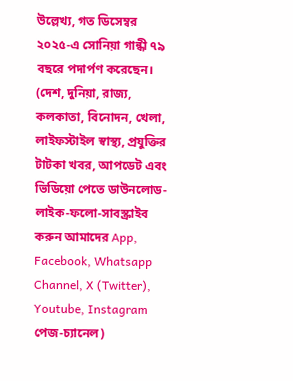উল্লেখ্য, গত ডিসেম্বর ২০২৫-এ সোনিয়া গান্ধী ৭৯ বছরে পদার্পণ করেছেন।
(দেশ, দুনিয়া, রাজ্য, কলকাতা, বিনোদন, খেলা, লাইফস্টাইল স্বাস্থ্য, প্রযুক্তির টাটকা খবর, আপডেট এবং ভিডিয়ো পেতে ডাউনলোড-লাইক-ফলো-সাবস্ক্রাইব করুন আমাদের App, Facebook, Whatsapp Channel, X (Twitter), Youtube, Instagram পেজ-চ্যানেল)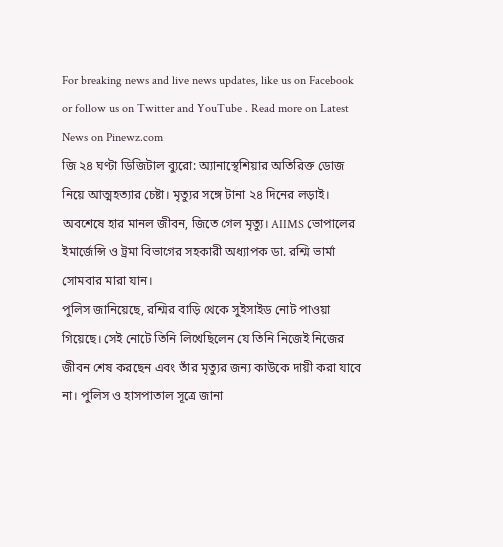For breaking news and live news updates, like us on Facebook or follow us on Twitter and YouTube . Read more on Latest News on Pinewz.com
জি ২৪ ঘণ্টা ডিজিটাল ব্যুরো: অ্যানাস্থেশিয়ার অতিরিক্ত ডোজ নিয়ে আত্মহত্যার চেষ্টা। মৃত্যুর সঙ্গে টানা ২৪ দিনের লড়াই। অবশেষে হার মানল জীবন, জিতে গেল মৃত্যু। AIIMS ভোপালের ইমার্জেন্সি ও ট্রমা বিভাগের সহকারী অধ্যাপক ডা. রশ্মি ভার্মা সোমবার মারা যান।
পুলিস জানিয়েছে, রশ্মির বাড়ি থেকে সুইসাইড নোট পাওয়া গিয়েছে। সেই নোটে তিনি লিখেছিলেন যে তিনি নিজেই নিজের জীবন শেষ করছেন এবং তাঁর মৃত্যুর জন্য কাউকে দায়ী করা যাবে না। পুলিস ও হাসপাতাল সূত্রে জানা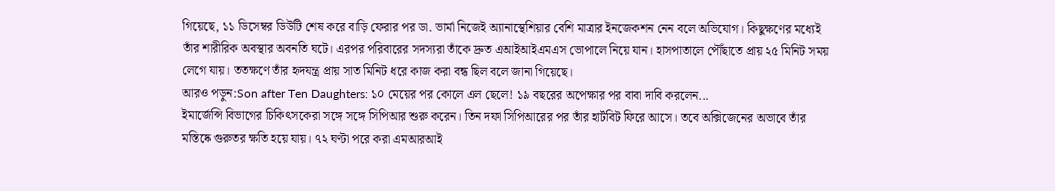গিয়েছে, ১১ ডিসেম্বর ডিউটি শেষ করে বাড়ি ফেরার পর ডা. ভার্মা নিজেই অ্যানাস্থেশিয়ার বেশি মাত্রার ইনজেকশন নেন বলে অভিযোগ। কিছুক্ষণের মধ্যেই তাঁর শারীরিক অবস্থার অবনতি ঘটে। এরপর পরিবারের সদস্যরা তাঁকে দ্রুত এআইআইএমএস ভোপালে নিয়ে যান। হাসপাতালে পৌঁছাতে প্রায় ২৫ মিনিট সময় লেগে যায়। ততক্ষণে তাঁর হৃদযন্ত্র প্রায় সাত মিনিট ধরে কাজ করা বন্ধ ছিল বলে জানা গিয়েছে।
আরও পড়ুন:Son after Ten Daughters: ১০ মেয়ের পর কোলে এল ছেলে! ১৯ বছরের অপেক্ষার পর বাবা দাবি করলেন...
ইমার্জেন্সি বিভাগের চিকিৎসকেরা সঙ্গে সঙ্গে সিপিআর শুরু করেন। তিন দফা সিপিআরের পর তাঁর হার্টবিট ফিরে আসে। তবে অক্সিজেনের অভাবে তাঁর মস্তিষ্কে গুরুতর ক্ষতি হয়ে যায়। ৭২ ঘণ্টা পরে করা এমআরআই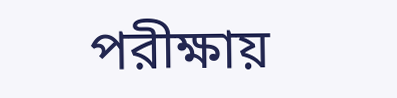পরীক্ষায়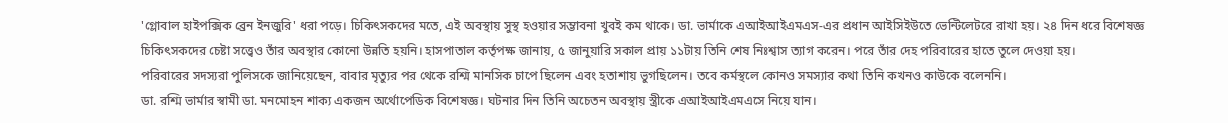'গ্লোবাল হাইপক্সিক ব্রেন ইনজুরি' ধরা পড়ে। চিকিৎসকদের মতে, এই অবস্থায় সুস্থ হওয়ার সম্ভাবনা খুবই কম থাকে। ডা. ভার্মাকে এআইআইএমএস-এর প্রধান আইসিইউতে ভেন্টিলেটরে রাখা হয়। ২৪ দিন ধরে বিশেষজ্ঞ চিকিৎসকদের চেষ্টা সত্ত্বেও তাঁর অবস্থার কোনো উন্নতি হয়নি। হাসপাতাল কর্তৃপক্ষ জানায়, ৫ জানুয়ারি সকাল প্রায় ১১টায় তিনি শেষ নিঃশ্বাস ত্যাগ করেন। পরে তাঁর দেহ পরিবারের হাতে তুলে দেওয়া হয়।
পরিবারের সদস্যরা পুলিসকে জানিয়েছেন, বাবার মৃত্যুর পর থেকে রশ্মি মানসিক চাপে ছিলেন এবং হতাশায় ভুগছিলেন। তবে কর্মস্থলে কোনও সমস্যার কথা তিনি কখনও কাউকে বলেননি।
ডা. রশ্মি ভার্মার স্বামী ডা. মনমোহন শাক্য একজন অর্থোপেডিক বিশেষজ্ঞ। ঘটনার দিন তিনি অচেতন অবস্থায় স্ত্রীকে এআইআইএমএসে নিয়ে যান।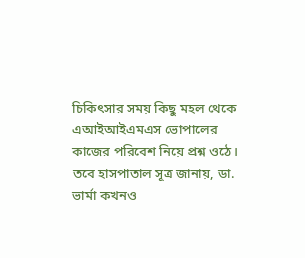চিকিৎসার সময় কিছু মহল থেকে এআইআইএমএস ভোপালের কাজের পরিবেশ নিয়ে প্রশ্ন ওঠে। তবে হাসপাতাল সূত্র জানায়, ডা. ভার্মা কখনও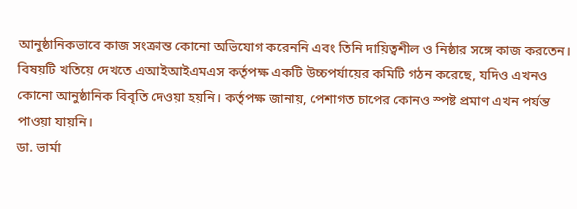আনুষ্ঠানিকভাবে কাজ সংক্রান্ত কোনো অভিযোগ করেননি এবং তিনি দায়িত্বশীল ও নিষ্ঠার সঙ্গে কাজ করতেন। বিষয়টি খতিয়ে দেখতে এআইআইএমএস কর্তৃপক্ষ একটি উচ্চপর্যায়ের কমিটি গঠন করেছে, যদিও এখনও কোনো আনুষ্ঠানিক বিবৃতি দেওয়া হয়নি। কর্তৃপক্ষ জানায়, পেশাগত চাপের কোনও স্পষ্ট প্রমাণ এখন পর্যন্ত পাওয়া যায়নি।
ডা. ভার্মা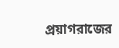প্রয়াগরাজের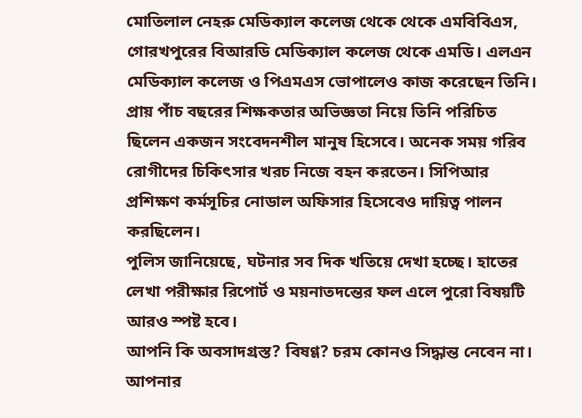মোতিলাল নেহরু মেডিক্যাল কলেজ থেকে থেকে এমবিবিএস, গোরখপুরের বিআরডি মেডিক্যাল কলেজ থেকে এমডি। এলএন মেডিক্যাল কলেজ ও পিএমএস ভোপালেও কাজ করেছেন তিনি। প্রায় পাঁচ বছরের শিক্ষকতার অভিজ্ঞতা নিয়ে তিনি পরিচিত ছিলেন একজন সংবেদনশীল মানুষ হিসেবে। অনেক সময় গরিব রোগীদের চিকিৎসার খরচ নিজে বহন করতেন। সিপিআর প্রশিক্ষণ কর্মসূচির নোডাল অফিসার হিসেবেও দায়িত্ব পালন করছিলেন।
পুলিস জানিয়েছে, ঘটনার সব দিক খতিয়ে দেখা হচ্ছে। হাতের লেখা পরীক্ষার রিপোর্ট ও ময়নাতদন্তের ফল এলে পুরো বিষয়টি আরও স্পষ্ট হবে।
আপনি কি অবসাদগ্রস্ত? বিষণ্ণ? চরম কোনও সিদ্ধান্ত নেবেন না। আপনার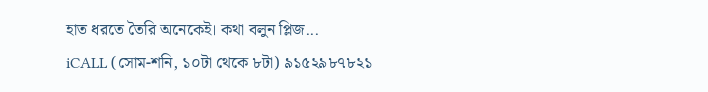হাত ধরতে তৈরি অনেকেই। কথা বলুন প্লিজ...
iCALL (সোম-শনি, ১০টা থেকে ৮টা) ৯১৫২৯৮৭৮২১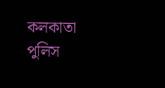কলকাতা পুলিস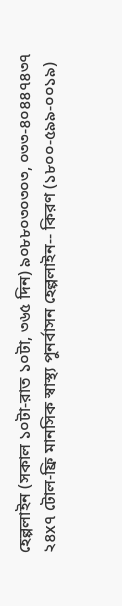হেল্পলাইন (সকাল ১০টা-রাত ১০টা, ৩৬৫ দিন) ৯০৮৮০৩০৩০৩, ০৩৩-৪০৪৪৭৪৩৭
২৪x৭ টোল-ফ্রি মানসিক স্বাস্থ্য পুনর্বাসন হেল্পলাইন-- কিরণ (১৮০০-৫৯৯-০০১৯)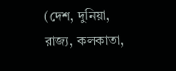(দেশ, দুনিয়া, রাজ্য, কলকাতা,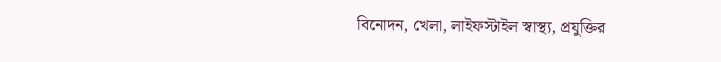বিনোদন, খেলা, লাইফস্টাইল স্বাস্থ্য, প্রযুক্তির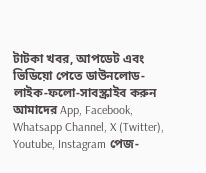টাটকা খবর, আপডেট এবং ভিডিয়ো পেতে ডাউনলোড-লাইক-ফলো-সাবস্ক্রাইব করুন আমাদের App, Facebook, Whatsapp Channel, X (Twitter), Youtube, Instagram পেজ-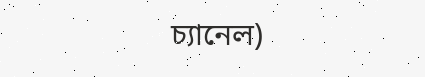চ্যানেল)